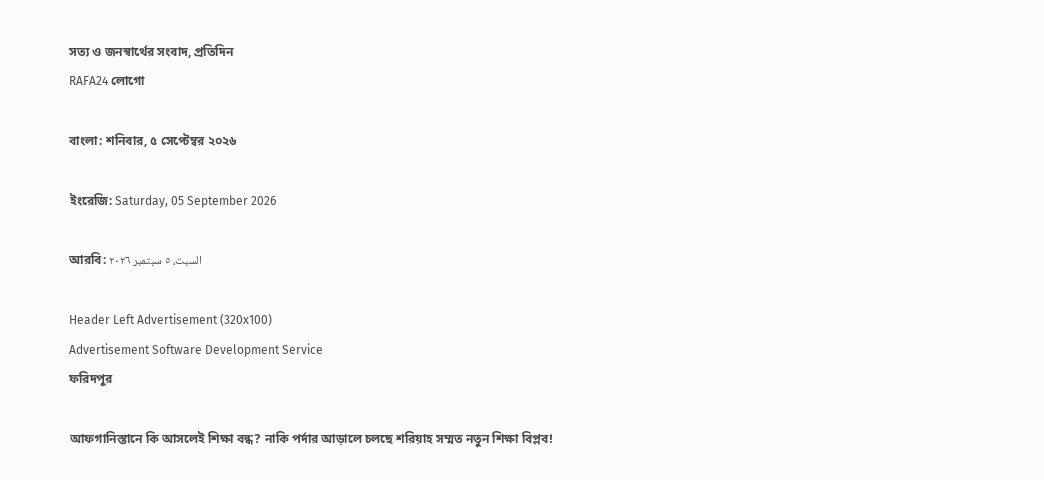সত্য ও জনস্বার্থের সংবাদ, প্রতিদিন
RAFA24 লোগো

বাংলা: শনিবার, ৫ সেপ্টেম্বর ২০২৬

ইংরেজি: Saturday, 05 September 2026

আরবি: السبت، ٥ سبتمبر ٢٠٢٦

Header Left Advertisement (320x100)
Advertisement Software Development Service
ফরিদপুর

আফগানিস্তানে কি আসলেই শিক্ষা বন্ধ? নাকি পর্দার আড়ালে চলছে শরিয়াহ সম্মত নতুন শিক্ষা বিপ্লব!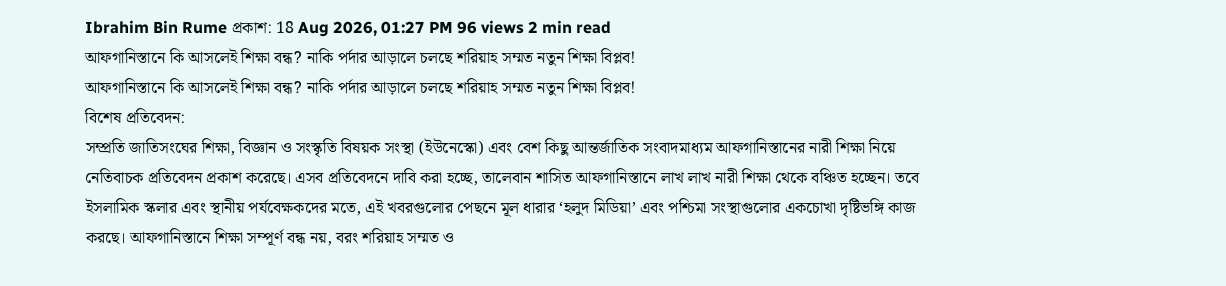Ibrahim Bin Rume প্রকাশ: 18 Aug 2026, 01:27 PM 96 views 2 min read
আফগানিস্তানে কি আসলেই শিক্ষা বন্ধ? নাকি পর্দার আড়ালে চলছে শরিয়াহ সম্মত নতুন শিক্ষা বিপ্লব!
আফগানিস্তানে কি আসলেই শিক্ষা বন্ধ? নাকি পর্দার আড়ালে চলছে শরিয়াহ সম্মত নতুন শিক্ষা বিপ্লব!
বিশেষ প্রতিবেদন:
সম্প্রতি জাতিসংঘের শিক্ষা, বিজ্ঞান ও সংস্কৃতি বিষয়ক সংস্থা (ইউনেস্কো) এবং বেশ কিছু আন্তর্জাতিক সংবাদমাধ্যম আফগানিস্তানের নারী শিক্ষা নিয়ে নেতিবাচক প্রতিবেদন প্রকাশ করেছে। এসব প্রতিবেদনে দাবি করা হচ্ছে, তালেবান শাসিত আফগানিস্তানে লাখ লাখ নারী শিক্ষা থেকে বঞ্চিত হচ্ছেন। তবে ইসলামিক স্কলার এবং স্থানীয় পর্যবেক্ষকদের মতে, এই খবরগুলোর পেছনে মূল ধারার ‘হলুদ মিডিয়া’ এবং পশ্চিমা সংস্থাগুলোর একচোখা দৃষ্টিভঙ্গি কাজ করছে। আফগানিস্তানে শিক্ষা সম্পূর্ণ বন্ধ নয়, বরং শরিয়াহ সম্মত ও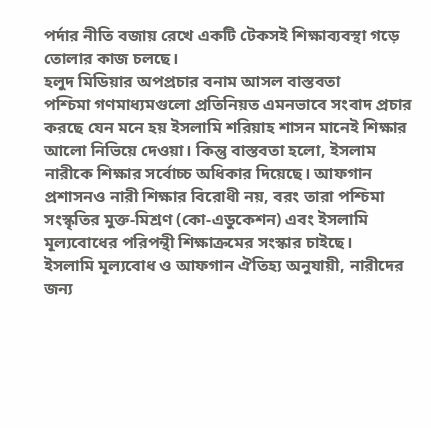পর্দার নীতি বজায় রেখে একটি টেকসই শিক্ষাব্যবস্থা গড়ে তোলার কাজ চলছে।
হলুদ মিডিয়ার অপপ্রচার বনাম আসল বাস্তবতা
পশ্চিমা গণমাধ্যমগুলো প্রতিনিয়ত এমনভাবে সংবাদ প্রচার করছে যেন মনে হয় ইসলামি শরিয়াহ শাসন মানেই শিক্ষার আলো নিভিয়ে দেওয়া। কিন্তু বাস্তবতা হলো, ইসলাম নারীকে শিক্ষার সর্বোচ্চ অধিকার দিয়েছে। আফগান প্রশাসনও নারী শিক্ষার বিরোধী নয়, বরং তারা পশ্চিমা সংস্কৃতির মুক্ত-মিশ্রণ (কো-এডুকেশন) এবং ইসলামি মূল্যবোধের পরিপন্থী শিক্ষাক্রমের সংস্কার চাইছে।
ইসলামি মূল্যবোধ ও আফগান ঐতিহ্য অনুযায়ী, নারীদের জন্য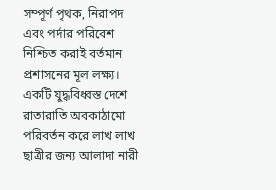সম্পূর্ণ পৃথক, নিরাপদ এবং পর্দার পরিবেশ নিশ্চিত করাই বর্তমান প্রশাসনের মূল লক্ষ্য। একটি যুদ্ধবিধ্বস্ত দেশে রাতারাতি অবকাঠামো পরিবর্তন করে লাখ লাখ ছাত্রীর জন্য আলাদা নারী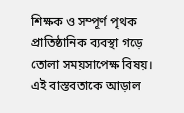শিক্ষক ও সম্পূর্ণ পৃথক প্রাতিষ্ঠানিক ব্যবস্থা গড়ে তোলা সময়সাপেক্ষ বিষয়। এই বাস্তবতাকে আড়াল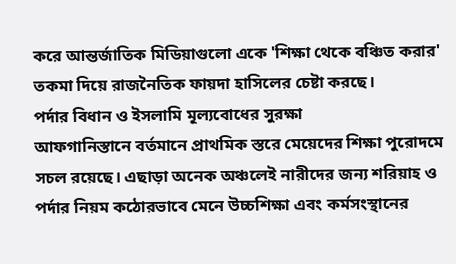করে আন্তর্জাতিক মিডিয়াগুলো একে 'শিক্ষা থেকে বঞ্চিত করার' তকমা দিয়ে রাজনৈতিক ফায়দা হাসিলের চেষ্টা করছে।
পর্দার বিধান ও ইসলামি মূল্যবোধের সুরক্ষা
আফগানিস্তানে বর্তমানে প্রাথমিক স্তরে মেয়েদের শিক্ষা পুরোদমে সচল রয়েছে। এছাড়া অনেক অঞ্চলেই নারীদের জন্য শরিয়াহ ও পর্দার নিয়ম কঠোরভাবে মেনে উচ্চশিক্ষা এবং কর্মসংস্থানের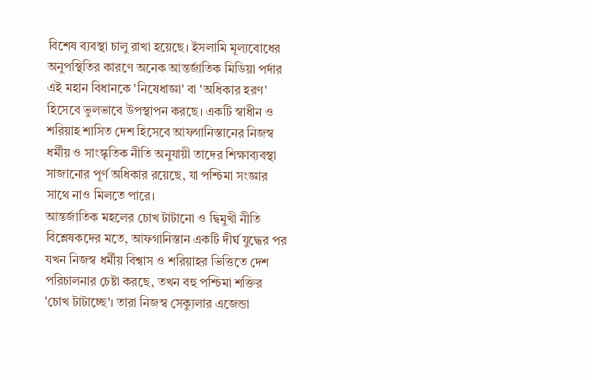বিশেষ ব্যবস্থা চালু রাখা হয়েছে। ইসলামি মূল্যবোধের অনুপস্থিতির কারণে অনেক আন্তর্জাতিক মিডিয়া পর্দার এই মহান বিধানকে 'নিষেধাজ্ঞা' বা 'অধিকার হরণ' হিসেবে ভুলভাবে উপস্থাপন করছে। একটি স্বাধীন ও শরিয়াহ শাসিত দেশ হিসেবে আফগানিস্তানের নিজস্ব ধর্মীয় ও সাংস্কৃতিক নীতি অনুযায়ী তাদের শিক্ষাব্যবস্থা সাজানোর পূর্ণ অধিকার রয়েছে, যা পশ্চিমা সংজ্ঞার সাথে নাও মিলতে পারে।
আন্তর্জাতিক মহলের চোখ টাটানো ও দ্বিমুখী নীতি
বিশ্লেষকদের মতে, আফগানিস্তান একটি দীর্ঘ যুদ্ধের পর যখন নিজস্ব ধর্মীয় বিশ্বাস ও শরিয়াহর ভিত্তিতে দেশ পরিচালনার চেষ্টা করছে, তখন বহু পশ্চিমা শক্তির 'চোখ টাটাচ্ছে'। তারা নিজস্ব সেক্যুলার এজেন্ডা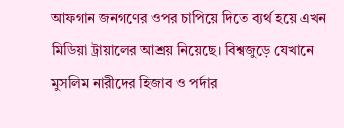আফগান জনগণের ওপর চাপিয়ে দিতে ব্যর্থ হয়ে এখন মিডিয়া ট্রায়ালের আশ্রয় নিয়েছে। বিশ্বজুড়ে যেখানে মুসলিম নারীদের হিজাব ও পর্দার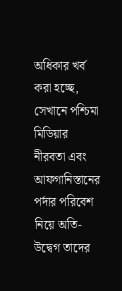অধিকার খর্ব করা হচ্ছে, সেখানে পশ্চিমা মিডিয়ার নীরবতা এবং আফগানিস্তানের পর্দার পরিবেশ নিয়ে অতি-উদ্বেগ তাদের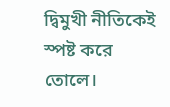দ্বিমুখী নীতিকেই স্পষ্ট করে তোলে।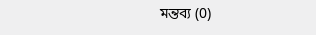মন্তব্য (0)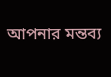আপনার মন্তব্য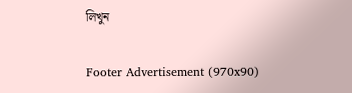লিখুন

Footer Advertisement (970x90)